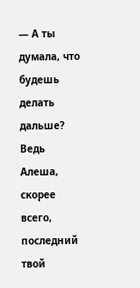— А ты думала, что будешь делать дальше? Ведь Алеша, скорее всего, последний твой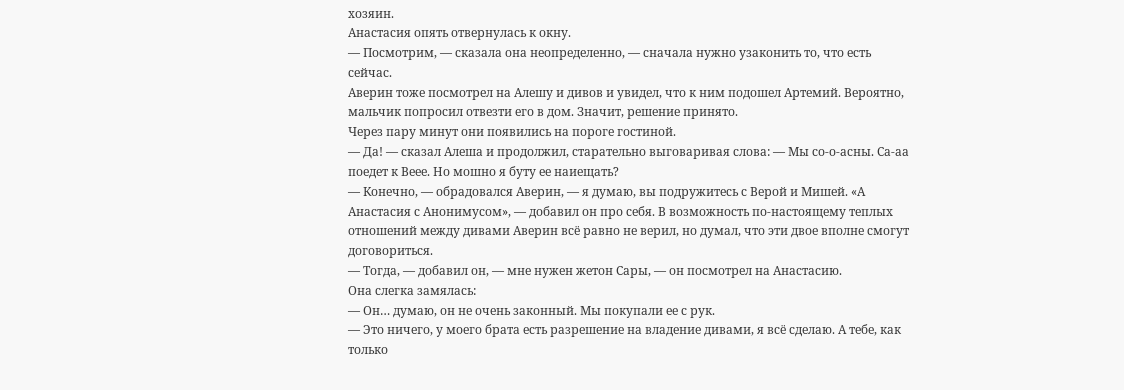хозяин.
Анастасия опять отвернулась к окну.
— Посмотрим, — сказала она неопределенно, — сначала нужно узаконить то, что есть сейчас.
Аверин тоже посмотрел на Алешу и дивов и увидел, что к ним подошел Артемий. Вероятно, мальчик попросил отвезти его в дом. Значит, решение принято.
Через пару минут они появились на пороге гостиной.
— Да! — сказал Алеша и продолжил, старательно выговаривая слова: — Мы со-о-асны. Са-аа поедет к Веее. Но мошно я буту ее наиещать?
— Конечно, — обрадовался Аверин, — я думаю, вы подружитесь с Верой и Мишей. «А Анастасия с Анонимусом», — добавил он про себя. В возможность по-настоящему теплых отношений между дивами Аверин всё равно не верил, но думал, что эти двое вполне смогут договориться.
— Тогда, — добавил он, — мне нужен жетон Сары, — он посмотрел на Анастасию.
Она слегка замялась:
— Он… думаю, он не очень законный. Мы покупали ее с рук.
— Это ничего, у моего брата есть разрешение на владение дивами, я всё сделаю. А тебе, как только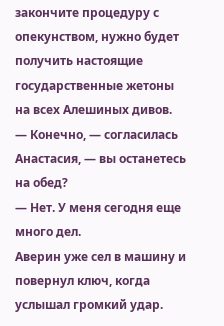закончите процедуру с опекунством, нужно будет получить настоящие государственные жетоны на всех Алешиных дивов.
— Конечно, — согласилась Анастасия, — вы останетесь на обед?
— Нет. У меня сегодня еще много дел.
Аверин уже сел в машину и повернул ключ, когда услышал громкий удар.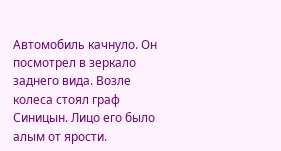Автомобиль качнуло. Он посмотрел в зеркало заднего вида. Возле колеса стоял граф Синицын. Лицо его было алым от ярости.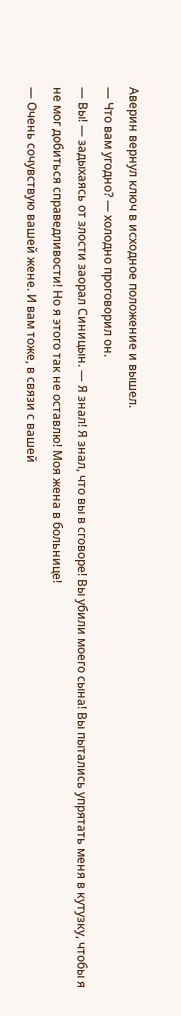Аверин вернул ключ в исходное положение и вышел.
— Что вам угодно? — холодно проговорил он.
— Вы! — задыхаясь от злости заорал Синицын. — Я знал! Я знал, что вы в сговоре! Вы убили моего сына! Вы пытались упрятать меня в кутузку, чтобы я не мог добиться справедливости! Но я этого так не оставлю! Моя жена в больнице!
— Очень сочувствую вашей жене. И вам тоже, в связи с вашей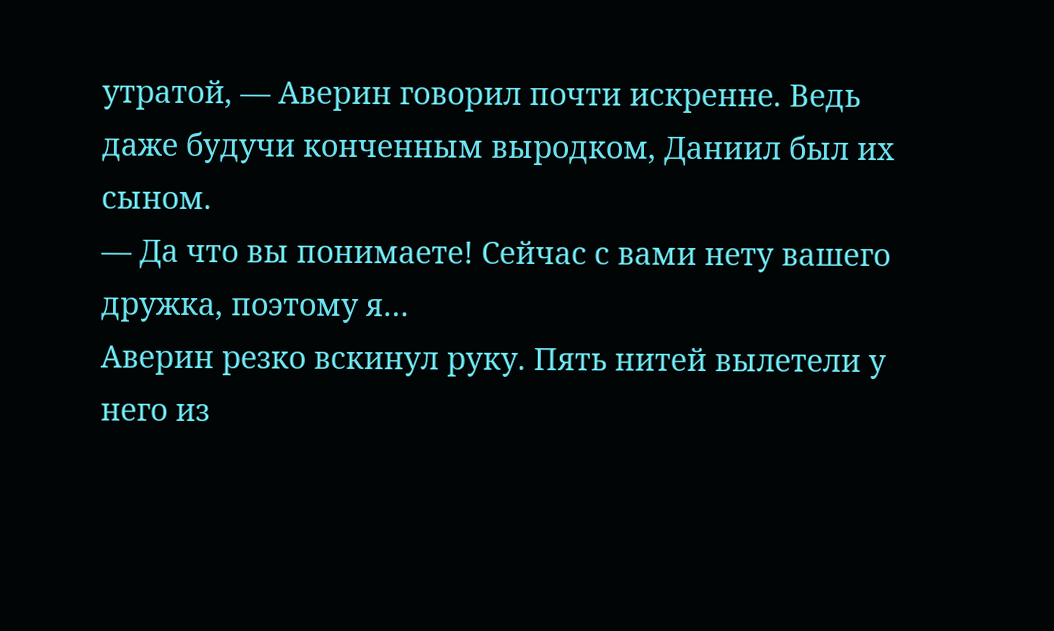утратой, — Аверин говорил почти искренне. Ведь даже будучи конченным выродком, Даниил был их сыном.
— Да что вы понимаете! Сейчас с вами нету вашего дружка, поэтому я…
Аверин резко вскинул руку. Пять нитей вылетели у него из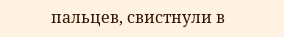пальцев, свистнули в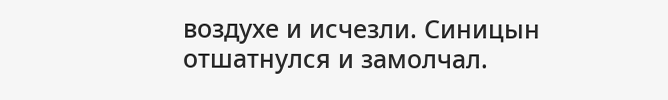воздухе и исчезли. Синицын отшатнулся и замолчал.